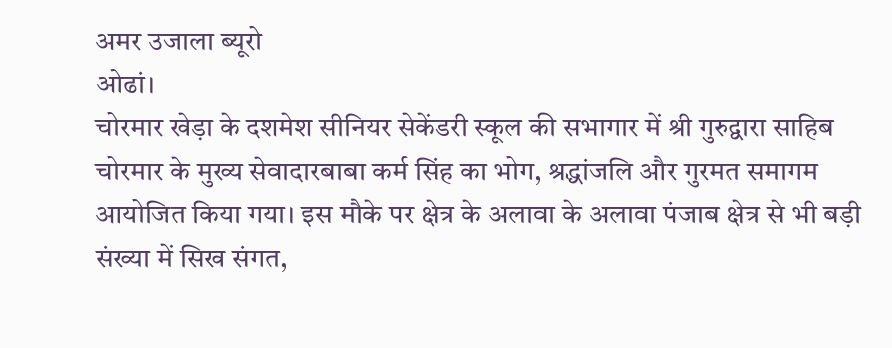अमर उजाला ब्यूरो
ओढां।
चोरमार खेड़ा के दशमेश सीनियर सेकेंडरी स्कूल की सभागार में श्री गुरुद्वारा साहिब चोरमार के मुख्य सेवादारबाबा कर्म सिंह का भोग, श्रद्धांजलि और गुरमत समागम आयोजित किया गया। इस मौके पर क्षेत्र के अलावा के अलावा पंजाब क्षेत्र से भी बड़ी संख्या में सिख संगत,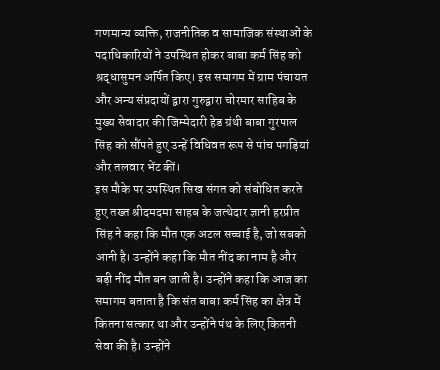गणमान्य व्यक्ति, राजनीतिक व सामाजिक संस्थाओं के पदाधिकारियों ने उपस्थित होकर बाबा कर्म सिंह को श्रद्धासुमन अर्पित किए। इस समागम में ग्राम पंचायत और अन्य संप्रदायों द्वारा गुरुद्वारा चोरमार साहिब के मुख्य सेवादार की जिम्मेदारी हेड ग्रंथी बाबा गुरपाल सिंह को सौंपते हुए उन्हें विधिवत रूप से पांच पगड़ियां और तलवार भेंट कीं।
इस मौके पर उपस्थित सिख संगत को संबोधित करते हुए तख्त श्रीदमदमा साहब के जत्थेदार ज्ञानी हरप्रीत सिंह ने कहा कि मौत एक अटल सच्चाई है, जो सबको आनी है। उन्होंने कहा कि मौत नींद का नाम है और बड़ी नींद मौत बन जाती है। उन्होंने कहा कि आज का समागम बताता है कि संत बाबा कर्म सिंह का क्षेत्र में कितना सत्कार था और उन्होंने पंथ के लिए कितनी सेवा की है। उन्होंने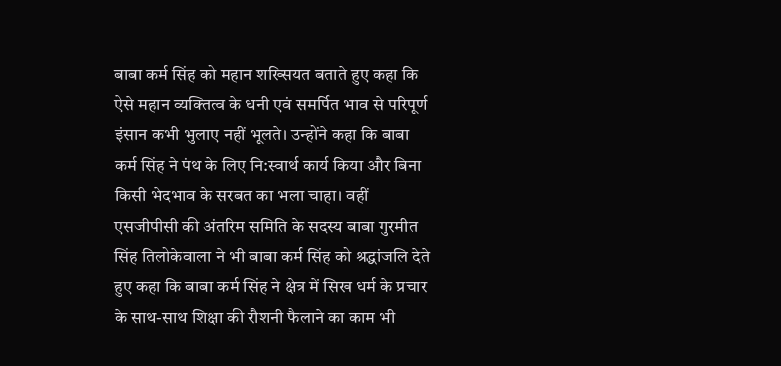बाबा कर्म सिंह को महान शख्सियत बताते हुए कहा कि ऐसे महान व्यक्तित्व के धनी एवं समर्पित भाव से परिपूर्ण इंसान कभी भुलाए नहीं भूलते। उन्होंने कहा कि बाबा कर्म सिंह ने पंथ के लिए नि:स्वार्थ कार्य किया और बिना किसी भेदभाव के सरबत का भला चाहा। वहीं एसजीपीसी की अंतरिम समिति के सदस्य बाबा गुरमीत सिंह तिलोकेवाला ने भी बाबा कर्म सिंह को श्रद्धांजलि देते हुए कहा कि बाबा कर्म सिंह ने क्षेत्र में सिख धर्म के प्रचार के साथ-साथ शिक्षा की रौशनी फैलाने का काम भी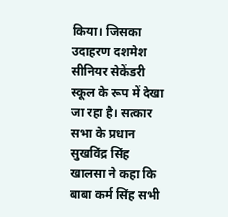किया। जिसका उदाहरण दशमेश सीनियर सेकेंडरी स्कूल के रूप में देखा जा रहा है। सत्कार सभा के प्रधान सुखविंद्र सिंह खालसा ने कहा कि बाबा कर्म सिंह सभी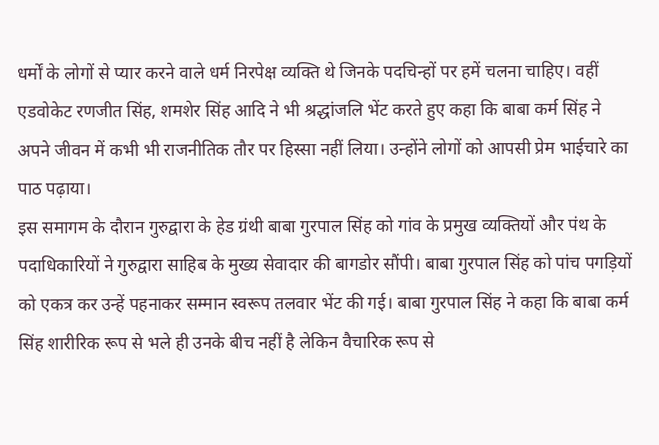धर्मों के लोगों से प्यार करने वाले धर्म निरपेक्ष व्यक्ति थे जिनके पदचिन्हों पर हमें चलना चाहिए। वहीं एडवोकेट रणजीत सिंह, शमशेर सिंह आदि ने भी श्रद्धांजलि भेंट करते हुए कहा कि बाबा कर्म सिंह ने अपने जीवन में कभी भी राजनीतिक तौर पर हिस्सा नहीं लिया। उन्होंने लोगों को आपसी प्रेम भाईचारे का पाठ पढ़ाया।
इस समागम के दौरान गुरुद्वारा के हेड ग्रंथी बाबा गुरपाल सिंह को गांव के प्रमुख व्यक्तियों और पंथ के पदाधिकारियों ने गुरुद्वारा साहिब के मुख्य सेवादार की बागडोर सौंपी। बाबा गुरपाल सिंह को पांच पगड़ियों को एकत्र कर उन्हें पहनाकर सम्मान स्वरूप तलवार भेंट की गई। बाबा गुरपाल सिंह ने कहा कि बाबा कर्म सिंह शारीरिक रूप से भले ही उनके बीच नहीं है लेकिन वैचारिक रूप से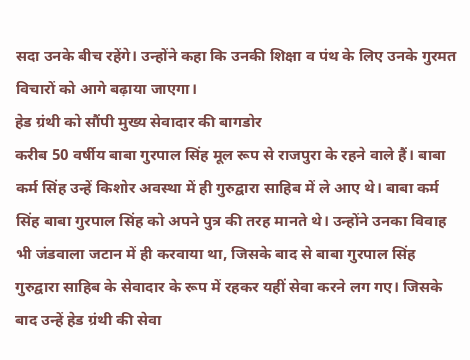सदा उनके बीच रहेंगे। उन्होंने कहा कि उनकी शिक्षा व पंथ के लिए उनके गुरमत विचारों को आगे बढ़ाया जाएगा।
हेड ग्रंथी को सौंपी मुख्य सेवादार की बागडोर
करीब 50 वर्षीय बाबा गुरपाल सिंह मूल रूप से राजपुरा के रहने वाले हैं। बाबा कर्म सिंह उन्हें किशोर अवस्था में ही गुरुद्वारा साहिब में ले आए थे। बाबा कर्म सिंह बाबा गुरपाल सिंह को अपने पुत्र की तरह मानते थे। उन्होंने उनका विवाह भी जंडवाला जटान में ही करवाया था, जिसके बाद से बाबा गुरपाल सिंह गुरुद्वारा साहिब के सेवादार के रूप में रहकर यहीं सेवा करने लग गए। जिसके बाद उन्हें हेड ग्रंथी की सेवा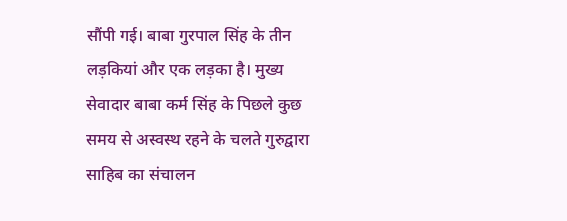सौंपी गई। बाबा गुरपाल सिंह के तीन लड़कियां और एक लड़का है। मुख्य सेवादार बाबा कर्म सिंह के पिछले कुछ समय से अस्वस्थ रहने के चलते गुरुद्वारा साहिब का संचालन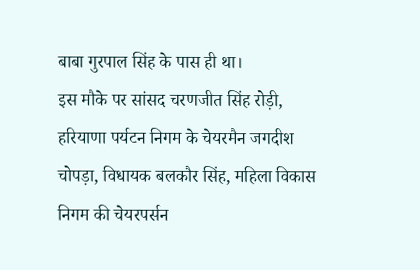बाबा गुरपाल सिंह के पास ही था।
इस मौके पर सांसद चरणजीत सिंह रोड़ी, हरियाणा पर्यटन निगम के चेयरमैन जगदीश चोपड़ा, विधायक बलकौर सिंह, महिला विकास निगम की चेयरपर्सन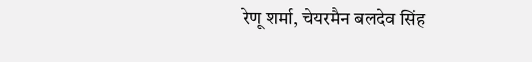रेणू शर्मा, चेयरमैन बलदेव सिंह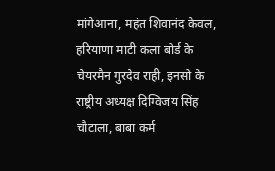मांगेआना, महंत शिवानंद केवल, हरियाणा माटी कला बोर्ड के चेयरमैन गुरदेव राही, इनसो के राष्ट्रीय अध्यक्ष दिग्विजय सिंह चौटाला, बाबा कर्म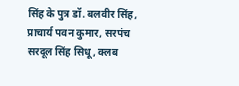सिंह के पुत्र डॉ. बलवीर सिंह, प्राचार्य पवन कुमार, सरपंच सरदूल सिंह सिधू, क्लब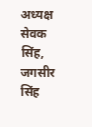अध्यक्ष सेवक सिंह, जगसीर सिंह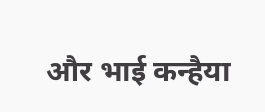और भाई कन्हैया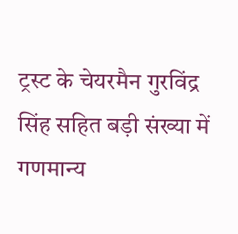ट्रस्ट के चेयरमैन गुरविंद्र सिंह सहित बड़ी संख्या में गणमान्य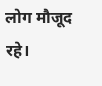लोग मौजूद रहे।